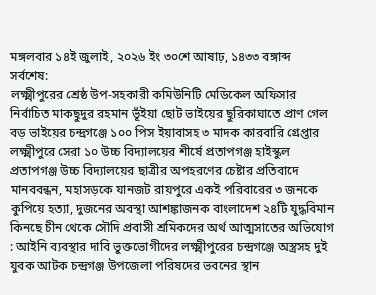মঙ্গলবার ১৪ই জুলাই, ২০২৬ ইং ৩০শে আষাঢ়, ১৪৩৩ বঙ্গাব্দ
সর্বশেষ:
লক্ষ্মীপুরের শ্রেষ্ঠ উপ-সহকারী কমিউনিটি মেডিকেল অফিসার নির্বাচিত মাকছুদুর রহমান ভূঁইয়া ছোট ভাইয়ের ছুরিকাঘাতে প্রাণ গেল বড় ভাইয়ের চন্দ্রগঞ্জে ১০০ পিস ইয়াবাসহ ৩ মাদক কারবারি গ্রেপ্তার লক্ষ্মীপুরে সেরা ১০ উচ্চ বিদ্যালয়ের শীর্ষে প্রতাপগঞ্জ হাইস্কুল প্রতাপগঞ্জ উচ্চ বিদ্যালয়ের ছাত্রীর অপহরণের চেষ্টার প্রতিবাদে মানববন্ধন, মহাসড়কে যানজট রায়পুরে একই পরিবারের ৩ জনকে কুপিয়ে হত্যা, দুজনের অবস্থা আশঙ্কাজনক বাংলাদেশ ২৪টি যুদ্ধবিমান কিনছে চীন থেকে সৌদি প্রবাসী শ্রমিকদের অর্থ আত্মসাতের অভিযোগ : আইনি ব্যবস্থার দাবি ভুক্তভোগীদের লক্ষ্মীপুরের চন্দ্রগঞ্জে অস্ত্রসহ দুই যুবক আটক চন্দ্রগঞ্জ উপজেলা পরিষদের ভবনের স্থান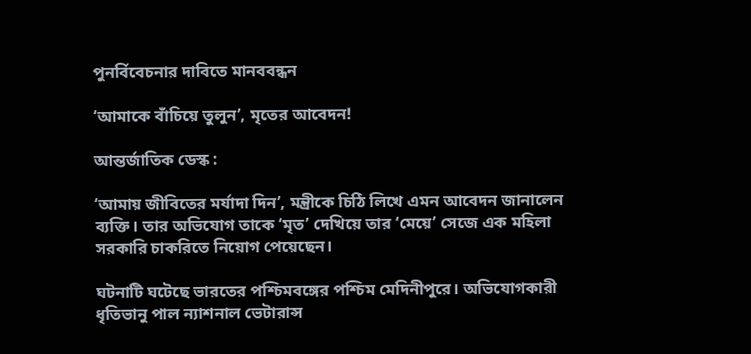পুনর্বিবেচনার দাবিতে মানববন্ধন

‘আমাকে বাঁচিয়ে তুলুন’, মৃতের আবেদন!

আন্তর্জাতিক ডেস্ক :

‘আমায় জীবিতের মর্যাদা দিন’, মন্ত্রীকে চিঠি লিখে এমন আবেদন জানালেন ব্যক্তি। তার অভিযোগ তাকে ‘মৃত’ দেখিয়ে তার ‘মেয়ে’ সেজে এক মহিলা সরকারি চাকরিতে নিয়োগ পেয়েছেন।

ঘটনাটি ঘটেছে ভারতের পশ্চিমবঙ্গের পশ্চিম মেদিনীপুরে। অভিযোগকারী ধৃতিভানু পাল ন্যাশনাল ভেটারান্স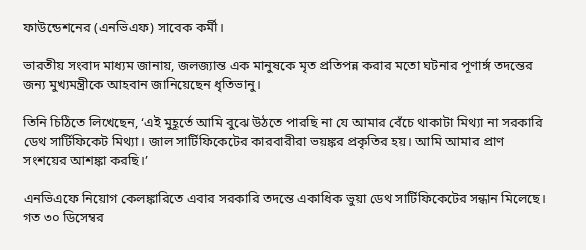ফাউন্ডেশনের (এনভিএফ) সাবেক কর্মী।

ভারতীয় সংবাদ মাধ্যম জানায়, জলজ্যান্ত এক মানুষকে মৃত প্রতিপন্ন করার মতো ঘটনার পূণার্ঙ্গ তদন্তের জন্য মুখ্যমন্ত্রীকে আহবান জানিয়েছেন ধৃতিভানু।

তিনি চিঠিতে লিখেছেন, ‘এই মুহূর্তে আমি বুঝে উঠতে পারছি না যে আমার বেঁচে থাকাটা মিথ্যা না সরকারি ডেথ সার্টিফিকেট মিথ্যা। জাল সার্টিফিকেটের কারবারীরা ভয়ঙ্কর প্রকৃতির হয়। আমি আমার প্রাণ সংশয়ের আশঙ্কা করছি।’

এনভিএফে নিয়োগ কেলঙ্কারিতে এবার সরকারি তদন্তে একাধিক ভুয়া ডেথ সার্টিফিকেটের সন্ধান মিলেছে। গত ৩০ ডিসেম্বর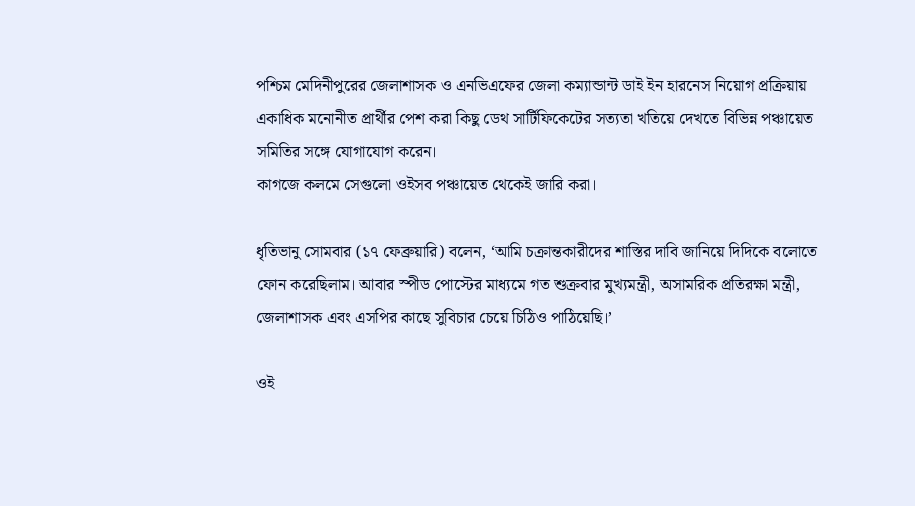পশ্চিম মেদিনীপুরের জেলাশাসক ও এনভিএফের জেলা কম্যান্ডান্ট ডাই ইন হারনেস নিয়োগ প্রক্রিয়ায় একাধিক মনোনীত প্রার্থীর পেশ করা কিছু ডেথ সার্টিফিকেটের সত্যতা খতিয়ে দেখতে বিভিন্ন পঞ্চায়েত সমিতির সঙ্গে যোগাযোগ করেন।
কাগজে কলমে সেগুলো ওইসব পঞ্চায়েত থেকেই জারি করা।

ধৃতিভানু সোমবার (১৭ ফেব্রুয়ারি) বলেন, ‘আমি চক্রান্তকারীদের শাস্তির দাবি জানিয়ে দিদিকে বলোতে ফোন করেছিলাম। আবার স্পীড পোস্টের মাধ্যমে গত শুক্রবার মুখ্যমন্ত্রী, অসামরিক প্রতিরক্ষা মন্ত্রী, জেলাশাসক এবং এসপির কাছে সুবিচার চেয়ে চিঠিও পাঠিয়েছি।’

ওই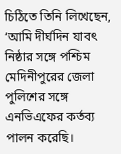চিঠিতে তিনি লিখেছেন, ‘আমি দীর্ঘদিন যাবৎ নিষ্ঠার সঙ্গে পশ্চিম মেদিনীপুরের জেলা পুলিশের সঙ্গে এনভিএফের কর্তব্য পালন করেছি।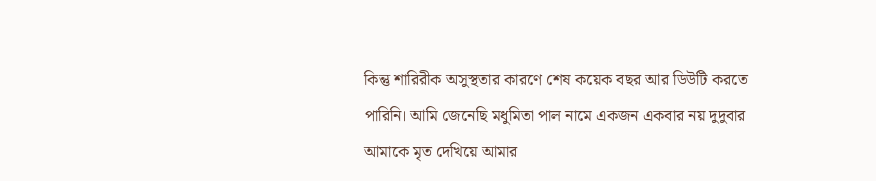কিন্তু শারিরীক অসুস্থতার কারণে শেষ কয়েক বছর আর ডিউটি করতে পারিনি। আমি জেনেছি মধুমিতা পাল নামে একজন একবার নয় দুদুবার আমাকে মৃত দেখিয়ে আমার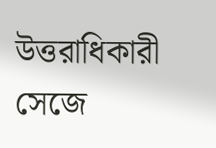উত্তরাধিকারী সেজে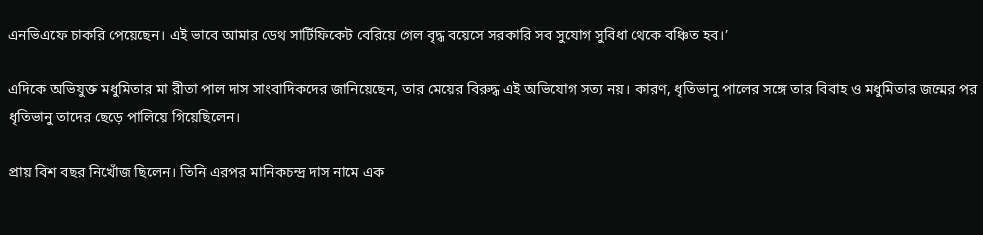এনভিএফে চাকরি পেয়েছেন। এই ভাবে আমার ডেথ সার্টিফিকেট বেরিয়ে গেল বৃদ্ধ বয়েসে সরকারি সব সুযোগ সুবিধা থেকে বঞ্চিত হব।’

এদিকে অভিযুক্ত মধুমিতার মা রীতা পাল দাস সাংবাদিকদের জানিয়েছেন, তার মেয়ের বিরুদ্ধ এই অভিযোগ সত্য নয়। কারণ, ধৃতিভানু পালের সঙ্গে তার বিবাহ ও মধুমিতার জন্মের পর ধৃতিভানু তাদের ছেড়ে পালিয়ে গিয়েছিলেন।

প্রায় বিশ বছর নিখোঁজ ছিলেন। তিনি এরপর মানিকচন্দ্র দাস নামে এক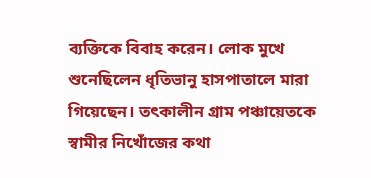ব্যক্তিকে বিবাহ করেন। লোক মুখে শুনেছিলেন ধৃতিভানু হাসপাতালে মারা গিয়েছেন। তৎকালীন গ্রাম পঞ্চায়েতকে স্বামীর নিখোঁজের কথা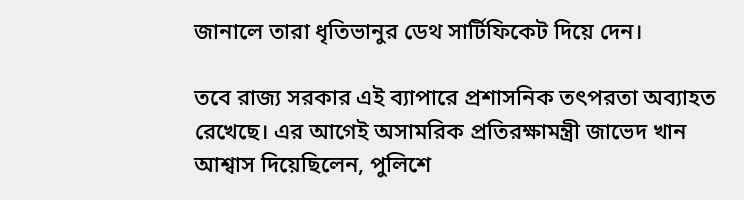জানালে তারা ধৃতিভানুর ডেথ সার্টিফিকেট দিয়ে দেন।

তবে রাজ্য সরকার এই ব্যাপারে প্রশাসনিক তৎপরতা অব্যাহত রেখেছে। এর আগেই অসামরিক প্রতিরক্ষামন্ত্রী জাভেদ খান আশ্বাস দিয়েছিলেন, পুলিশে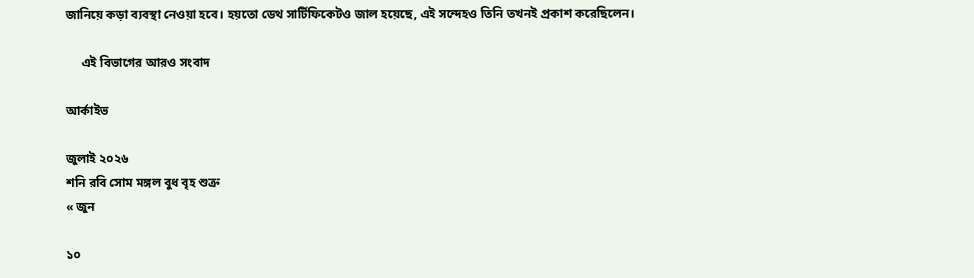জানিয়ে কড়া ব্যবস্থা নেওয়া হবে। হয়তো ডেথ সার্টিফিকেটও জাল হয়েছে, এই সন্দেহও তিনি তখনই প্রকাশ করেছিলেন।

     এই বিভাগের আরও সংবাদ

আর্কাইভ

জুলাই ২০২৬
শনি রবি সোম মঙ্গল বুধ বৃহ শুক্র
« জুন

১০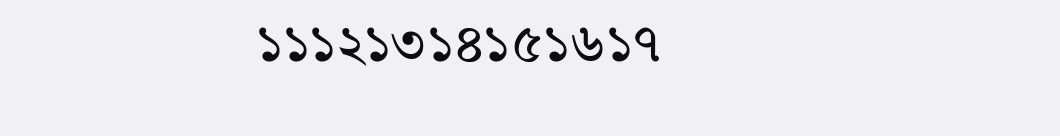১১১২১৩১৪১৫১৬১৭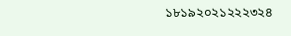১৮১৯২০২১২২২৩২৪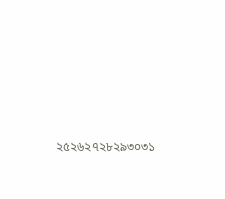২৫২৬২৭২৮২৯৩০৩১